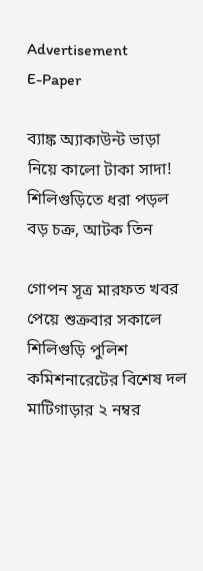Advertisement
E-Paper

ব্যাঙ্ক অ্যাকাউন্ট ভাড়া নিয়ে কালো টাকা সাদা! শিলিগুড়িতে ধরা পড়ল বড় চক্র, আটক তিন

গোপন সূত্র মারফত খবর পেয়ে শুক্রবার সকালে শিলিগুড়ি পুলিশ কমিশনারেটের বিশেষ দল মাটিগাড়ার ২ নম্বর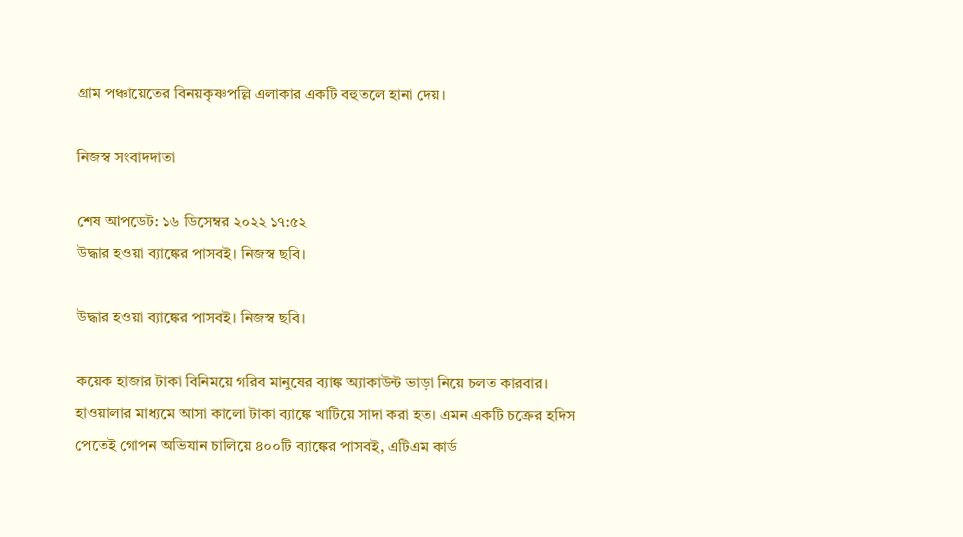গ্রাম পঞ্চায়েতের বিনয়কৃষ্ণপল্লি এলাকার একটি বহুতলে হানা দেয়।

নিজস্ব সংবাদদাতা

শেষ আপডেট: ১৬ ডিসেম্বর ২০২২ ১৭:৫২
উদ্ধার হওয়া ব্যাঙ্কের পাসবই। নিজস্ব ছবি।

উদ্ধার হওয়া ব্যাঙ্কের পাসবই। নিজস্ব ছবি।

কয়েক হাজার টাকা বিনিময়ে গরিব মানুষের ব্যাঙ্ক অ্যাকাউন্ট ভাড়া নিয়ে চলত কারবার। হাওয়ালার মাধ্যমে আসা কালো টাকা ব্যাঙ্কে খাটিয়ে সাদা করা হত। এমন একটি চক্রের হদিস পেতেই গোপন অভিযান চালিয়ে ৪০০টি ব্যাঙ্কের পাসবই, এটিএম কার্ড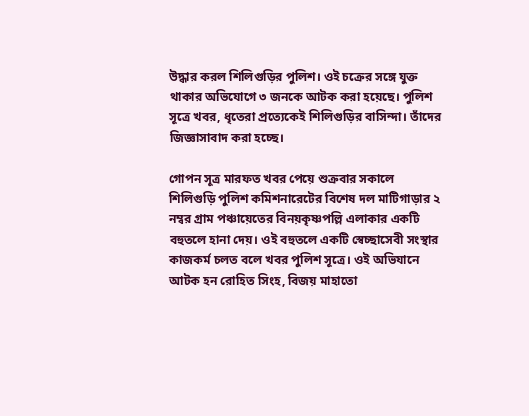উদ্ধার করল শিলিগুড়ির পুলিশ। ওই চক্রের সঙ্গে যুক্ত থাকার অভিযোগে ৩ জনকে আটক করা হয়েছে। পুলিশ সূত্রে খবর, ধৃতেরা প্রত্যেকেই শিলিগুড়ির বাসিন্দা। তাঁদের জিজ্ঞাসাবাদ করা হচ্ছে।

গোপন সূত্র মারফত খবর পেয়ে শুক্রবার সকালে শিলিগুড়ি পুলিশ কমিশনারেটের বিশেষ দল মাটিগাড়ার ২ নম্বর গ্রাম পঞ্চায়েতের বিনয়কৃষ্ণপল্লি এলাকার একটি বহুতলে হানা দেয়। ওই বহুতলে একটি স্বেচ্ছাসেবী সংস্থার কাজকর্ম চলত বলে খবর পুলিশ সূত্রে। ওই অভিযানে আটক হন রোহিত সিংহ, বিজয় মাহাতো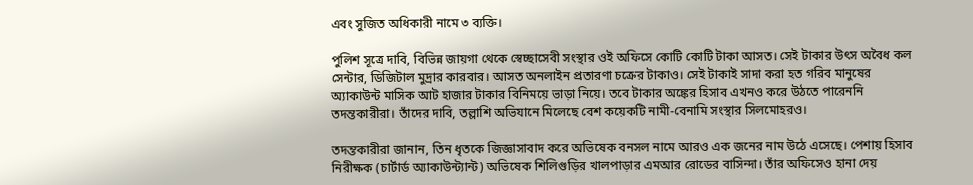এবং সুজিত অধিকারী নামে ৩ ব্যক্তি।

পুলিশ সূত্রে দাবি, বিভিন্ন জায়গা থেকে স্বেচ্ছাসেবী সংস্থার ওই অফিসে কোটি কোটি টাকা আসত। সেই টাকার উৎস অবৈধ কল সেন্টার, ডিজিটাল মুদ্রার কারবার। আসত অনলাইন প্রতারণা চক্রের টাকাও। সেই টাকাই সাদা করা হত গরিব মানুষের অ্যাকাউন্ট মাসিক আট হাজার টাকার বিনিময়ে ভাড়া নিয়ে। তবে টাকার অঙ্কের হিসাব এখনও করে উঠতে পারেননি তদন্তকারীরা। তাঁদের দাবি, তল্লাশি অভিযানে মিলেছে বেশ কয়েকটি নামী-বেনামি সংস্থার সিলমোহরও।

তদন্তকারীরা জানান, তিন ধৃতকে জিজ্ঞাসাবাদ করে অভিষেক বনসল নামে আরও এক জনের নাম উঠে এসেছে। পেশায় হিসাব নিরীক্ষক (চার্টার্ড অ্যাকাউন্ট্যান্ট) অভিষেক শিলিগুড়ির খালপাড়ার এমআর রোডের বাসিন্দা। তাঁর অফিসেও হানা দেয়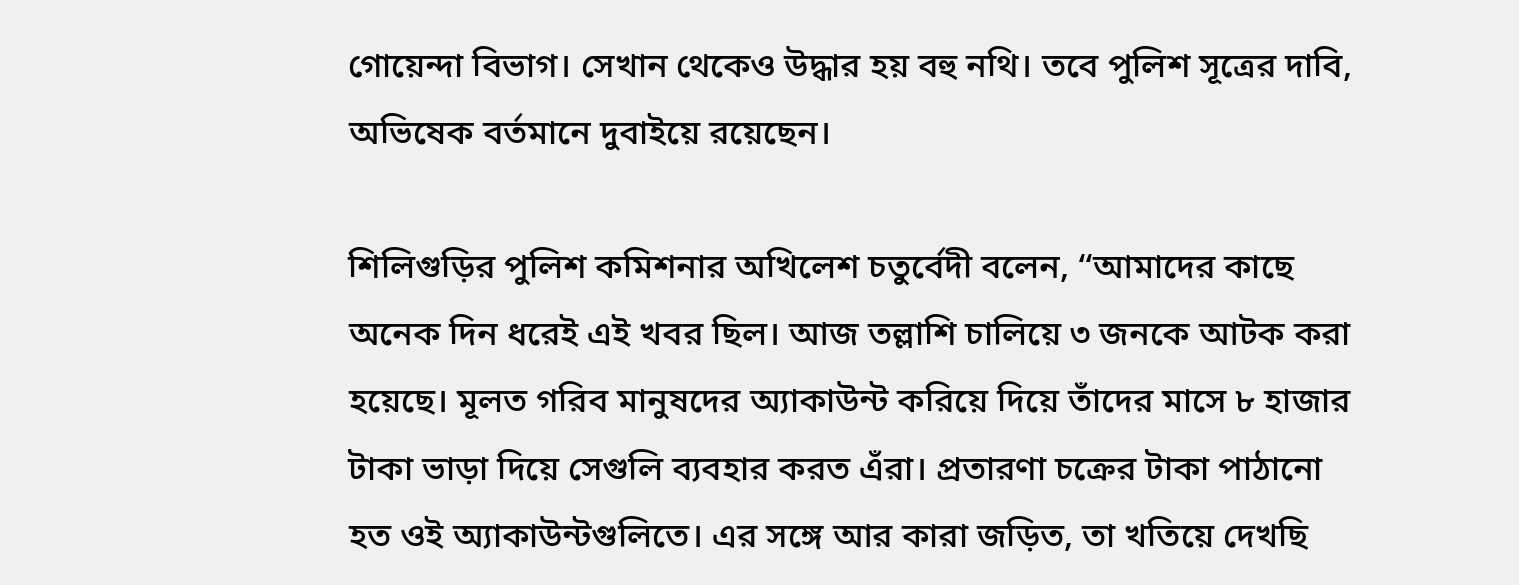গোয়েন্দা বিভাগ। সেখান থেকেও উদ্ধার হয় বহু নথি। তবে পুলিশ সূত্রের দাবি, অভিষেক বর্তমানে দুবাইয়ে রয়েছেন।

শিলিগুড়ির পুলিশ কমিশনার অখিলেশ চতুর্বেদী বলেন, ‘‘আমাদের কাছে অনেক দিন ধরেই এই খবর ছিল। আজ তল্লাশি চালিয়ে ৩ জনকে আটক করা হয়েছে। মূলত গরিব মানুষদের অ্যাকাউন্ট করিয়ে দিয়ে তাঁদের মাসে ৮ হাজার টাকা ভাড়া দিয়ে সেগুলি ব্যবহার করত এঁরা। প্রতারণা চক্রের টাকা পাঠানো হত ওই অ্যাকাউন্টগুলিতে। এর সঙ্গে আর কারা জড়িত, তা খতিয়ে দেখছি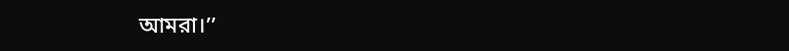আমরা।’’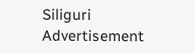Siliguri
Advertisement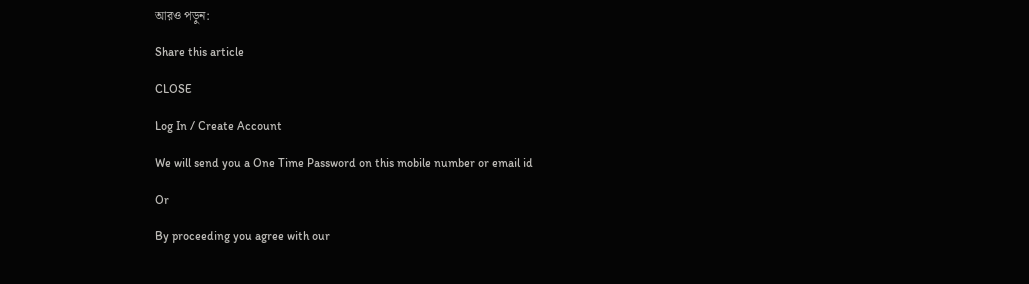আরও পড়ুন:

Share this article

CLOSE

Log In / Create Account

We will send you a One Time Password on this mobile number or email id

Or

By proceeding you agree with our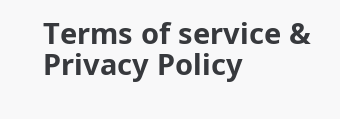Terms of service & Privacy Policy